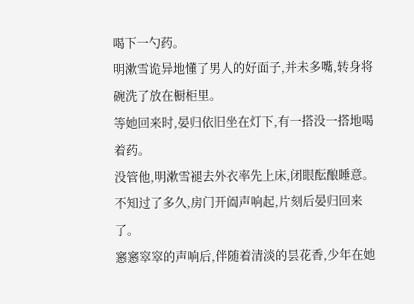喝下一勺药。
明漱雪诡异地懂了男人的好面子,并未多嘴,转身将碗洗了放在橱柜里。
等她回来时,晏归依旧坐在灯下,有一搭没一搭地喝着药。
没管他,明漱雪褪去外衣率先上床,闭眼酝酿睡意。
不知过了多久,房门开阖声响起,片刻后晏归回来了。
窸窸窣窣的声响后,伴随着清淡的昙花香,少年在她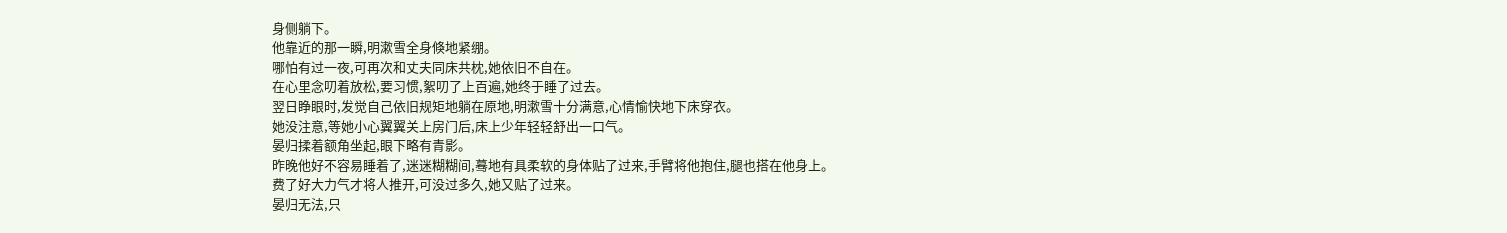身侧躺下。
他靠近的那一瞬,明漱雪全身倏地紧绷。
哪怕有过一夜,可再次和丈夫同床共枕,她依旧不自在。
在心里念叨着放松,要习惯,絮叨了上百遍,她终于睡了过去。
翌日睁眼时,发觉自己依旧规矩地躺在原地,明漱雪十分满意,心情愉快地下床穿衣。
她没注意,等她小心翼翼关上房门后,床上少年轻轻舒出一口气。
晏归揉着额角坐起,眼下略有青影。
昨晚他好不容易睡着了,迷迷糊糊间,蓦地有具柔软的身体贴了过来,手臂将他抱住,腿也搭在他身上。
费了好大力气才将人推开,可没过多久,她又贴了过来。
晏归无法,只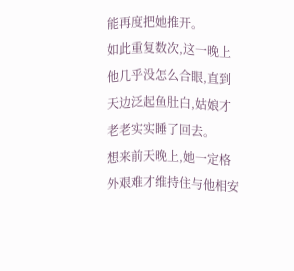能再度把她推开。
如此重复数次,这一晚上他几乎没怎么合眼,直到天边泛起鱼肚白,姑娘才老老实实睡了回去。
想来前天晚上,她一定格外艰难才维持住与他相安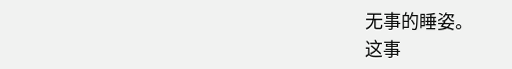无事的睡姿。
这事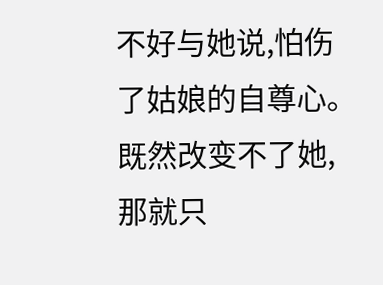不好与她说,怕伤了姑娘的自尊心。
既然改变不了她,那就只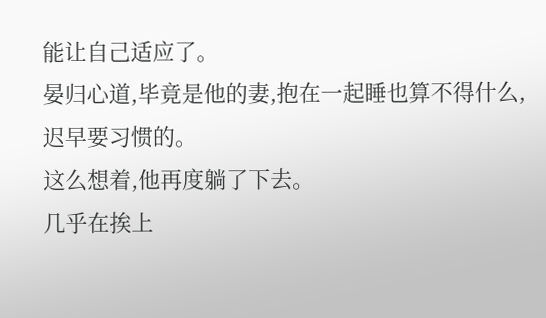能让自己适应了。
晏归心道,毕竟是他的妻,抱在一起睡也算不得什么,迟早要习惯的。
这么想着,他再度躺了下去。
几乎在挨上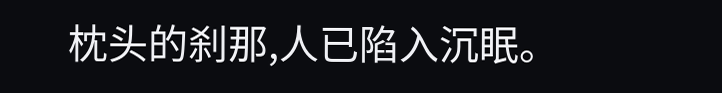枕头的刹那,人已陷入沉眠。